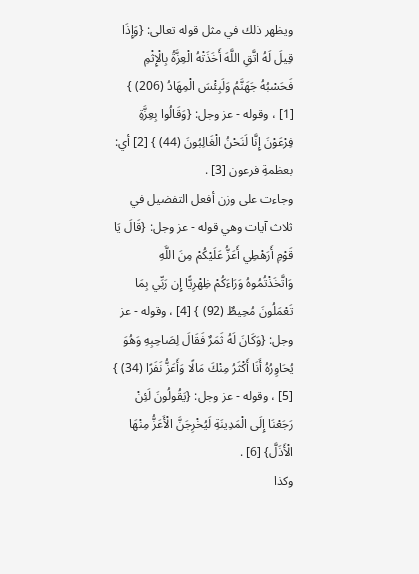ويظهر ذلك في مثل قوله تعالى: {وَإِذَا قِيلَ لَهُ اتَّقِ اللَّهَ أَخَذَتْهُ الْعِزَّةُ بِالْإِثْمِ فَحَسْبُهُ جَهَنَّمُ وَلَبِئْسَ الْمِهَادُ (206) } [1] ، وقوله - عز وجل: {وَقَالُوا بِعِزَّةِ فِرْعَوْنَ إِنَّا لَنَحْنُ الْغَالِبُونَ (44) } [2] أي: بعظمةِ فرعون [3] .
وجاءت على وزن أفعل التفضيل في ثلاث آيات وهي قوله - عز وجل: {قَالَ يَا قَوْمِ أَرَهْطِي أَعَزُّ عَلَيْكُمْ مِنَ اللَّهِ وَاتَّخَذْتُمُوهُ وَرَاءَكُمْ ظِهْرِيًّا إِن رَبِّي بِمَا تَعْمَلُونَ مُحِيطٌ (92) } [4] ، وقوله - عز وجل: {وَكَانَ لَهُ ثَمَرٌ فَقَالَ لِصَاحِبِهِ وَهُوَ يُحَاوِرُهُ أَنَا أَكْثَرُ مِنْكَ مَالًا وَأَعَزُّ نَفَرًا (34) } [5] ، وقوله - عز وجل: {يَقُولُونَ لَئِنْ رَجَعْنَا إِلَى الْمَدِينَةِ لَيُخْرِجَنَّ الْأَعَزُّ مِنْهَا الْأَذَلَّ} [6] .
وكذا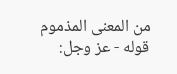من المعنى المذموم قوله - عز وجل: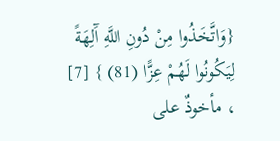{وَاتَّخَذُوا مِنْ دُونِ اللَّهِ آَلِهَةً لِيَكُونُوا لَهُمْ عِزًّا (81) } [7] ، مأخوذٌ على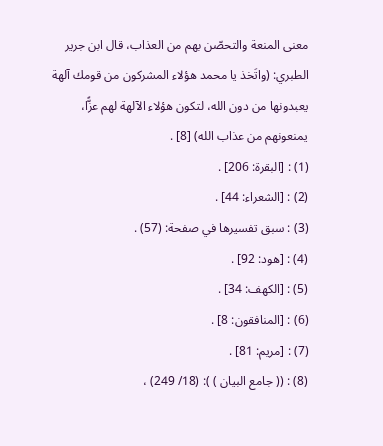معنى المنعة والتحصّن بهم من العذاب، قال ابن جرير الطبري: (واتَخذ يا محمد هؤلاء المشركون من قومك آلهة يعبدونها من دون الله، لتكون هؤلاء الآلهة لهم عزًّا، يمنعونهم من عذاب الله) [8] .
(1) : [البقرة: 206] .
(2) : [الشعراء: 44] .
(3) : سبق تفسيرها في صفحة: (57) .
(4) : [هود: 92] .
(5) : [الكهف: 34] .
(6) : [المنافقون: 8] .
(7) : [مريم: 81] .
(8) : (( جامع البيان ) ): (18/ 249) ،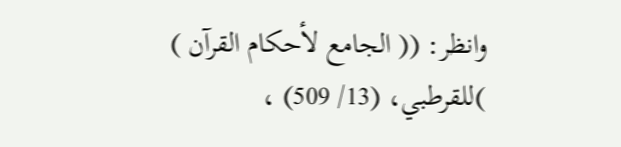وانظر: (( الجامع لأحكام القرآن ) )للقرطبي، (13/ 509) ،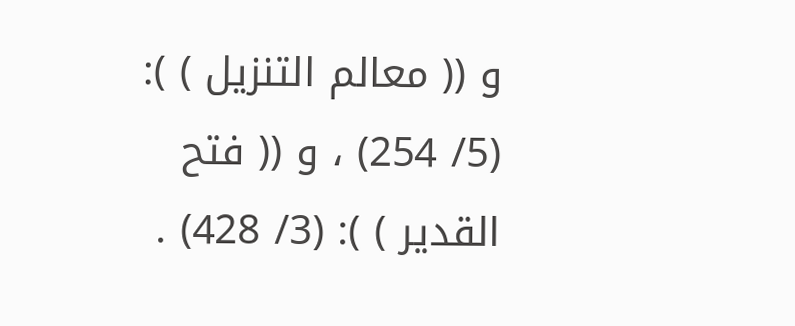و (( معالم التنزيل ) ): (5/ 254) ، و (( فتح القدير ) ): (3/ 428) .